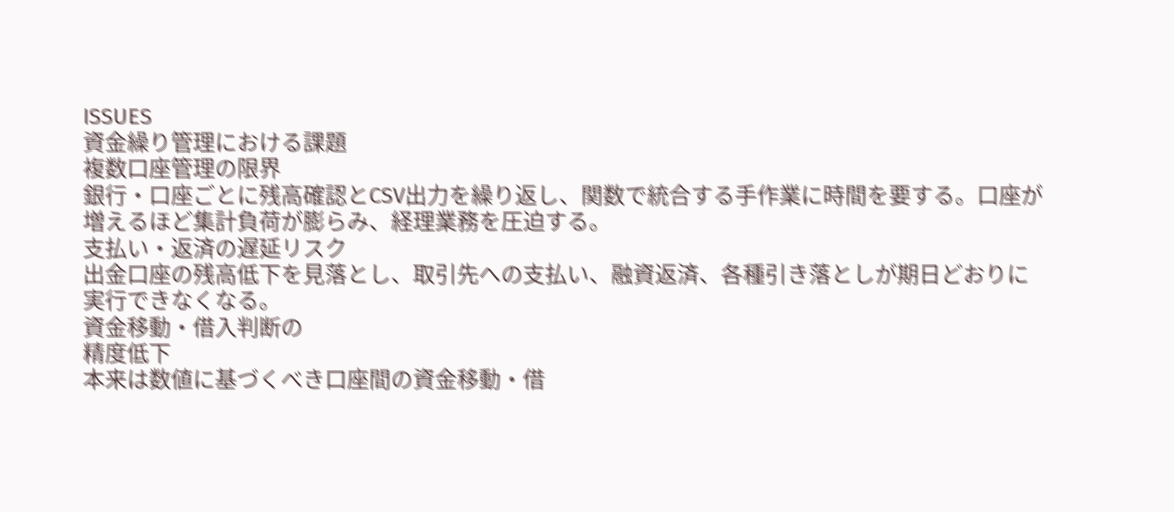ISSUES
資金繰り管理における課題
複数口座管理の限界
銀行・口座ごとに残高確認とCSV出力を繰り返し、関数で統合する手作業に時間を要する。口座が増えるほど集計負荷が膨らみ、経理業務を圧迫する。
支払い・返済の遅延リスク
出金口座の残高低下を見落とし、取引先への支払い、融資返済、各種引き落としが期日どおりに実行できなくなる。
資金移動・借入判断の
精度低下
本来は数値に基づくべき口座間の資金移動・借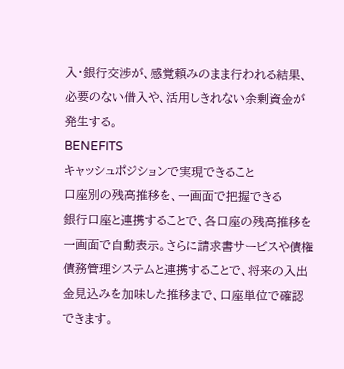入・銀行交渉が、感覚頼みのまま行われる結果、必要のない借入や、活用しきれない余剰資金が発生する。
BENEFITS
キャッシュポジションで実現できること
口座別の残高推移を、一画面で把握できる
銀行口座と連携することで、各口座の残高推移を一画面で自動表示。さらに請求書サービスや債権債務管理システムと連携することで、将来の入出金見込みを加味した推移まで、口座単位で確認できます。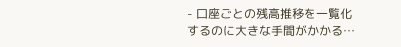- 口座ごとの残高推移を一覧化するのに大きな手間がかかる…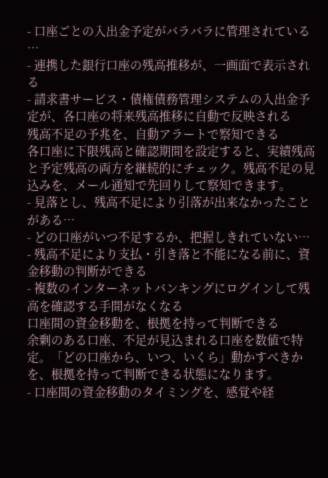- 口座ごとの入出金予定がバラバラに管理されている⋯
- 連携した銀行口座の残高推移が、一画面で表示される
- 請求書サービス・債権債務管理システムの入出金予定が、各口座の将来残高推移に自動で反映される
残高不足の予兆を、自動アラートで察知できる
各口座に下限残高と確認期間を設定すると、実績残高と予定残高の両方を継続的にチェック。残高不足の見込みを、メール通知で先回りして察知できます。
- 見落とし、残高不足により引落が出来なかったことがある…
- どの口座がいつ不足するか、把握しきれていない…
- 残高不足により支払・引き落と不能になる前に、資金移動の判断ができる
- 複数のインターネットバンキングにログインして残高を確認する手間がなくなる
口座間の資金移動を、根拠を持って判断できる
余剰のある口座、不足が見込まれる口座を数値で特定。「どの口座から、いつ、いくら」動かすべきかを、根拠を持って判断できる状態になります。
- 口座間の資金移動のタイミングを、感覚や経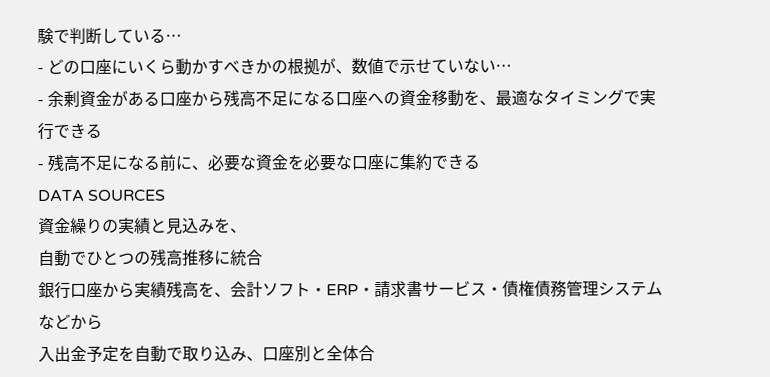験で判断している…
- どの口座にいくら動かすべきかの根拠が、数値で示せていない…
- 余剰資金がある口座から残高不足になる口座への資金移動を、最適なタイミングで実行できる
- 残高不足になる前に、必要な資金を必要な口座に集約できる
DATA SOURCES
資金繰りの実績と見込みを、
自動でひとつの残高推移に統合
銀行口座から実績残高を、会計ソフト・ERP・請求書サービス・債権債務管理システムなどから
入出金予定を自動で取り込み、口座別と全体合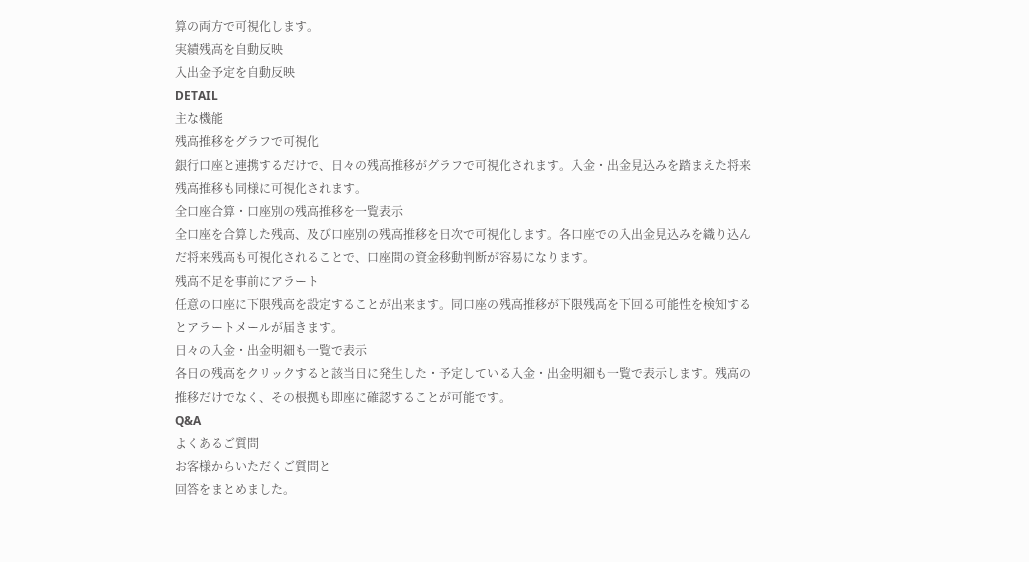算の両方で可視化します。
実績残高を自動反映
入出金予定を自動反映
DETAIL
主な機能
残高推移をグラフで可視化
銀行口座と連携するだけで、日々の残高推移がグラフで可視化されます。入金・出金見込みを踏まえた将来残高推移も同様に可視化されます。
全口座合算・口座別の残高推移を一覧表示
全口座を合算した残高、及び口座別の残高推移を日次で可視化します。各口座での入出金見込みを織り込んだ将来残高も可視化されることで、口座間の資金移動判断が容易になります。
残高不足を事前にアラート
任意の口座に下限残高を設定することが出来ます。同口座の残高推移が下限残高を下回る可能性を検知するとアラートメールが届きます。
日々の入金・出金明細も一覧で表示
各日の残高をクリックすると該当日に発生した・予定している入金・出金明細も一覧で表示します。残高の推移だけでなく、その根拠も即座に確認することが可能です。
Q&A
よくあるご質問
お客様からいただくご質問と
回答をまとめました。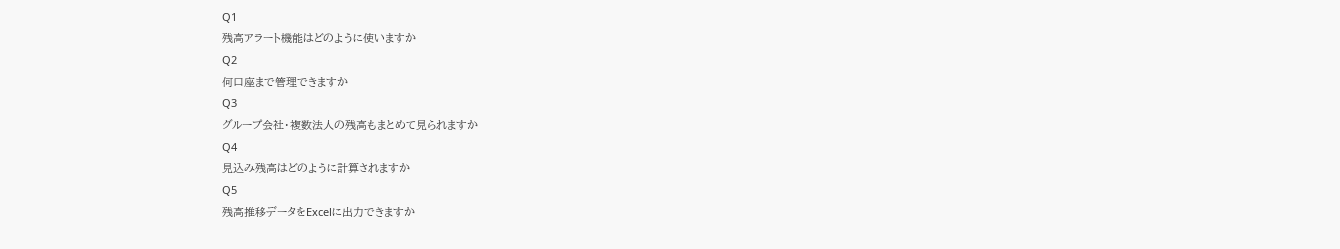Q1
残高アラート機能はどのように使いますか
Q2
何口座まで管理できますか
Q3
グループ会社・複数法人の残高もまとめて見られますか
Q4
見込み残高はどのように計算されますか
Q5
残高推移データをExcelに出力できますか